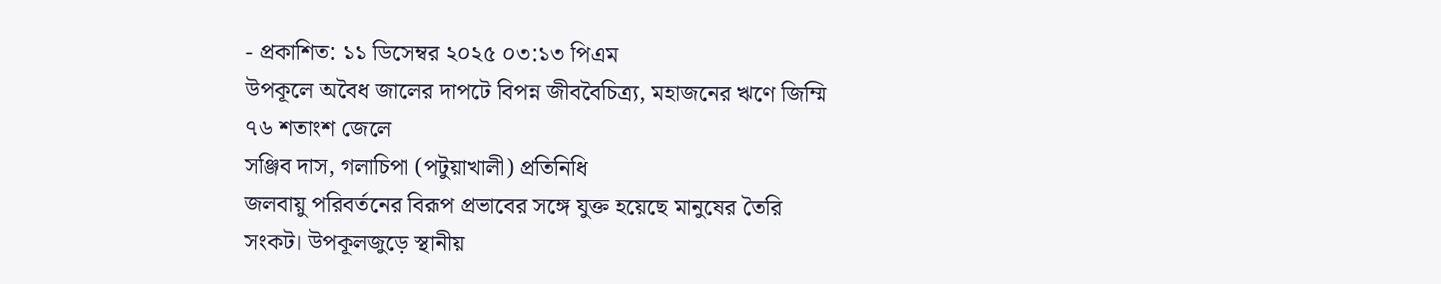- প্রকাশিত: ১১ ডিসেম্বর ২০২৫ ০৩:১৩ পিএম
উপকূলে অবৈধ জালের দাপটে বিপন্ন জীববৈচিত্র্য, মহাজনের ঋণে জিম্মি ৭৬ শতাংশ জেলে
সঞ্জিব দাস, গলাচিপা (পটুয়াখালী) প্রতিনিধি
জলবায়ু পরিবর্তনের বিরূপ প্রভাবের সঙ্গে যুক্ত হয়েছে মানুষের তৈরি সংকট। উপকূলজুড়ে স্থানীয়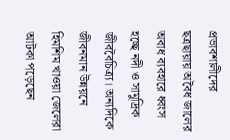প্রভাবশালীদের ছত্রছায়ায় অবৈধ জালের অবাধ ব্যবহারে ধ্বংস হচ্ছে নদী ও সামুদ্রিক জীববৈচিত্র্য। অন্যদিকে জীবনমান উন্নয়নে হিমশিম খাওয়া জেলেরা আটকা পড়েছেন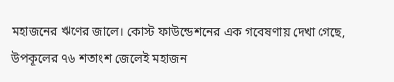মহাজনের ঋণের জালে। কোস্ট ফাউন্ডেশনের এক গবেষণায় দেখা গেছে, উপকূলের ৭৬ শতাংশ জেলেই মহাজন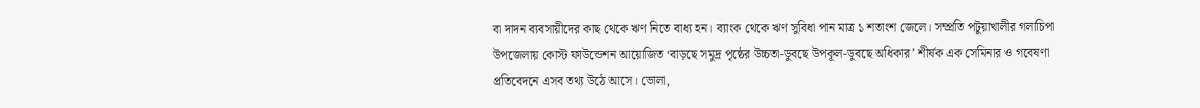বা দাদন ব্যবসায়ীদের কাছ থেকে ঋণ নিতে বাধ্য হন। ব্যাংক থেকে ঋণ সুবিধা পান মাত্র ১ শতাংশ জেলে। সম্প্রতি পটুয়াখালীর গলাচিপা উপজেলায় কোস্ট ফাউন্ডেশন আয়োজিত ‘বাড়ছে সমুদ্র পৃষ্ঠের উচ্চতা-ডুবছে উপকূল-ডুবছে অধিকার’ শীর্ষক এক সেমিনার ও গবেষণা প্রতিবেদনে এসব তথ্য উঠে আসে। ভোলা,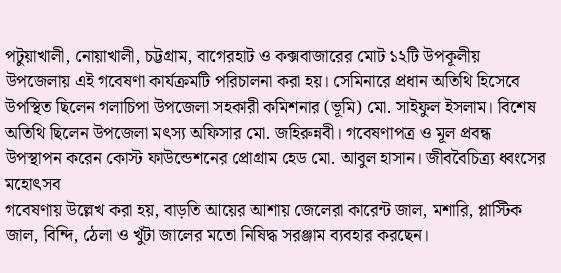পটুয়াখালী, নোয়াখালী, চট্টগ্রাম, বাগেরহাট ও কক্সবাজারের মোট ১২টি উপকূলীয় উপজেলায় এই গবেষণা কার্যক্রমটি পরিচালনা করা হয়। সেমিনারে প্রধান অতিথি হিসেবে উপস্থিত ছিলেন গলাচিপা উপজেলা সহকারী কমিশনার (ভূমি) মো. সাইফুল ইসলাম। বিশেষ অতিথি ছিলেন উপজেলা মৎস্য অফিসার মো. জহিরুন্নবী। গবেষণাপত্র ও মূল প্রবন্ধ উপস্থাপন করেন কোস্ট ফাউন্ডেশনের প্রোগ্রাম হেড মো. আবুল হাসান। জীববৈচিত্র্য ধ্বংসের মহোৎসব
গবেষণায় উল্লেখ করা হয়, বাড়তি আয়ের আশায় জেলেরা কারেন্ট জাল, মশারি, প্লাস্টিক জাল, বিন্দি, ঠেলা ও খুঁটা জালের মতো নিষিদ্ধ সরঞ্জাম ব্যবহার করছেন।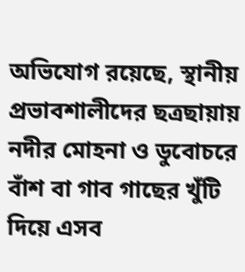অভিযোগ রয়েছে, স্থানীয় প্রভাবশালীদের ছত্রছায়ায় নদীর মোহনা ও ডুবোচরে বাঁশ বা গাব গাছের খুঁটি দিয়ে এসব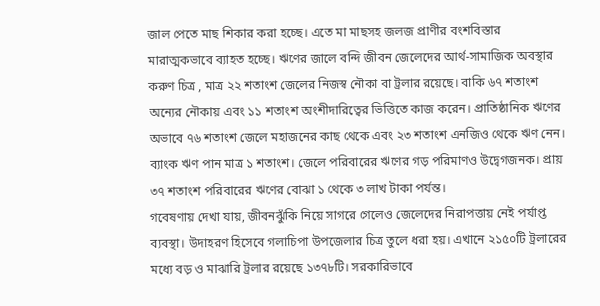জাল পেতে মাছ শিকার করা হচ্ছে। এতে মা মাছসহ জলজ প্রাণীর বংশবিস্তার মারাত্মকভাবে ব্যাহত হচ্ছে। ঋণের জালে বন্দি জীবন জেলেদের আর্থ-সামাজিক অবস্থার করুণ চিত্র , মাত্র ২২ শতাংশ জেলের নিজস্ব নৌকা বা ট্রলার রয়েছে। বাকি ৬৭ শতাংশ অন্যের নৌকায় এবং ১১ শতাংশ অংশীদারিত্বের ভিত্তিতে কাজ করেন। প্রাতিষ্ঠানিক ঋণের অভাবে ৭৬ শতাংশ জেলে মহাজনের কাছ থেকে এবং ২৩ শতাংশ এনজিও থেকে ঋণ নেন। ব্যাংক ঋণ পান মাত্র ১ শতাংশ। জেলে পরিবারের ঋণের গড় পরিমাণও উদ্বেগজনক। প্রায় ৩৭ শতাংশ পরিবারের ঋণের বোঝা ১ থেকে ৩ লাখ টাকা পর্যন্ত।
গবেষণায় দেখা যায়, জীবনঝুঁকি নিয়ে সাগরে গেলেও জেলেদের নিরাপত্তায় নেই পর্যাপ্ত ব্যবস্থা। উদাহরণ হিসেবে গলাচিপা উপজেলার চিত্র তুলে ধরা হয়। এখানে ২১৫০টি ট্রলারের মধ্যে বড় ও মাঝারি ট্রলার রয়েছে ১৩৭৮টি। সরকারিভাবে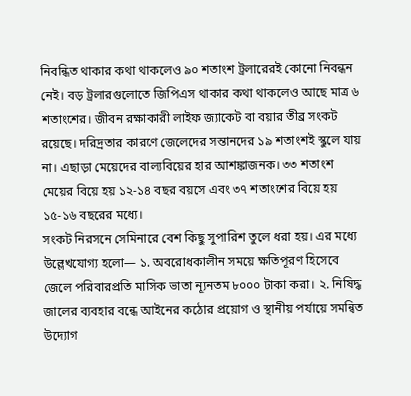নিবন্ধিত থাকার কথা থাকলেও ৯০ শতাংশ ট্রলারেরই কোনো নিবন্ধন নেই। বড় ট্রলারগুলোতে জিপিএস থাকার কথা থাকলেও আছে মাত্র ৬ শতাংশের। জীবন রক্ষাকারী লাইফ জ্যাকেট বা বয়ার তীব্র সংকট রয়েছে। দরিদ্রতার কারণে জেলেদের সন্তানদের ১৯ শতাংশই স্কুলে যায় না। এছাড়া মেয়েদের বাল্যবিয়ের হার আশঙ্কাজনক। ৩৩ শতাংশ মেয়ের বিয়ে হয় ১২-১৪ বছর বয়সে এবং ৩৭ শতাংশের বিয়ে হয় ১৫-১৬ বছরের মধ্যে।
সংকট নিরসনে সেমিনারে বেশ কিছু সুপারিশ তুলে ধরা হয়। এর মধ্যে উল্লেখযোগ্য হলো— ১. অবরোধকালীন সময়ে ক্ষতিপূরণ হিসেবে জেলে পরিবারপ্রতি মাসিক ভাতা ন্যূনতম ৮০০০ টাকা করা। ২. নিষিদ্ধ জালের ব্যবহার বন্ধে আইনের কঠোর প্রয়োগ ও স্থানীয় পর্যায়ে সমন্বিত উদ্যোগ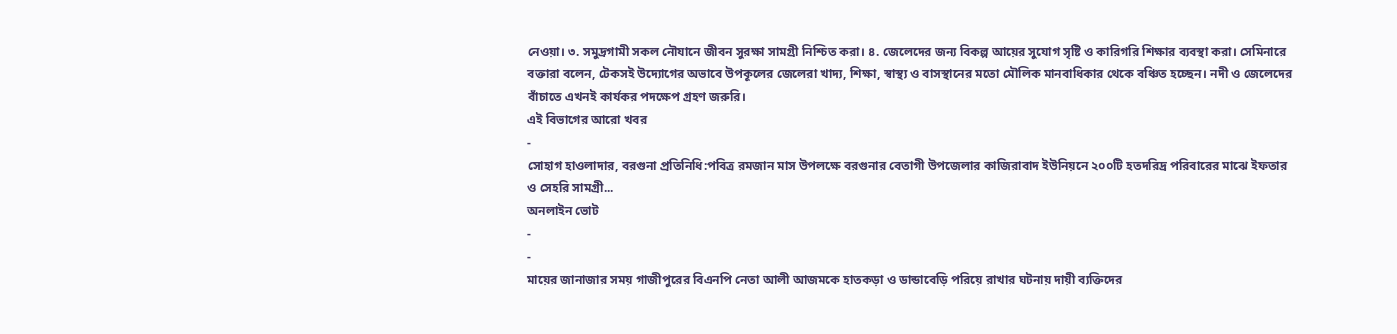নেওয়া। ৩. সমুদ্রগামী সকল নৌযানে জীবন সুরক্ষা সামগ্রী নিশ্চিত করা। ৪. জেলেদের জন্য বিকল্প আয়ের সুযোগ সৃষ্টি ও কারিগরি শিক্ষার ব্যবস্থা করা। সেমিনারে বক্তারা বলেন, টেকসই উদ্যোগের অভাবে উপকূলের জেলেরা খাদ্য, শিক্ষা, স্বাস্থ্য ও বাসস্থানের মতো মৌলিক মানবাধিকার থেকে বঞ্চিত হচ্ছেন। নদী ও জেলেদের বাঁচাতে এখনই কার্যকর পদক্ষেপ গ্রহণ জরুরি।
এই বিভাগের আরো খবর
-
সোহাগ হাওলাদার, বরগুনা প্রতিনিধি:পবিত্র রমজান মাস উপলক্ষে বরগুনার বেতাগী উপজেলার কাজিরাবাদ ইউনিয়নে ২০০টি হতদরিদ্র পরিবারের মাঝে ইফতার ও সেহরি সামগ্রী...
অনলাইন ভোট
-
-
মায়ের জানাজার সময় গাজীপুরের বিএনপি নেতা আলী আজমকে হাতকড়া ও ডান্ডাবেড়ি পরিয়ে রাখার ঘটনায় দায়ী ব্যক্তিদের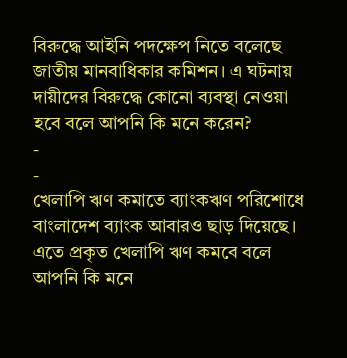বিরুদ্ধে আইনি পদক্ষেপ নিতে বলেছে জাতীয় মানবাধিকার কমিশন। এ ঘটনায় দায়ীদের বিরুদ্ধে কোনো ব্যবস্থা নেওয়া হবে বলে আপনি কি মনে করেন?
-
-
খেলাপি ঋণ কমাতে ব্যাংকঋণ পরিশোধে বাংলাদেশ ব্যাংক আবারও ছাড় দিয়েছে। এতে প্রকৃত খেলাপি ঋণ কমবে বলে আপনি কি মনে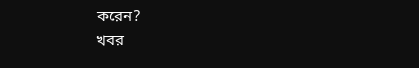করেন?
খবর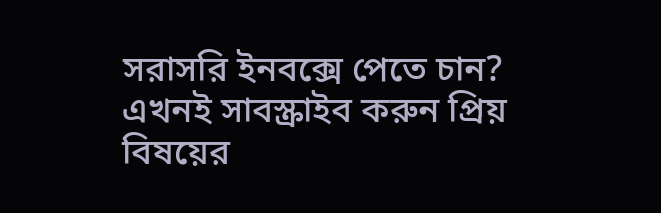সরাসরি ইনবক্সে পেতে চান?
এখনই সাবস্ক্রাইব করুন প্রিয় বিষয়ের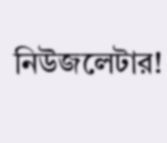নিউজলেটার!